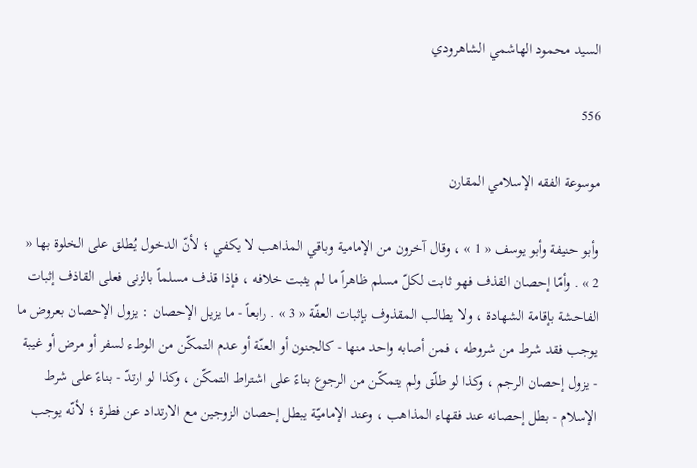السيد محمود الهاشمي الشاهرودي

556

موسوعة الفقه الإسلامي المقارن

وأبو حنيفة وأبو يوسف « 1 » ، وقال آخرون من الإمامية وباقي المذاهب لا يكفي ؛ لأنّ الدخول يُطلق على الخلوة بها « 2 » . وأمّا إحصان القذف فهو ثابت لكلّ مسلم ظاهراً ما لم يثبت خلافه ، فإذا قذف مسلماً بالزنى فعلى القاذف إثبات الفاحشة بإقامة الشهادة ، ولا يطالب المقذوف بإثبات العفّة « 3 » . رابعاً - ما يزيل الإحصان : يزول الإحصان بعروض ما يوجب فقد شرط من شروطه ، فمن أصابه واحد منها - كالجنون أو العنّة أو عدم التمكّن من الوطء لسفر أو مرض أو غيبة - يزول إحصان الرجم ، وكذا لو طلّق ولم يتمكّن من الرجوع بناءً على اشتراط التمكّن ، وكذا لو ارتدّ - بناءً على شرط الإسلام - بطل إحصانه عند فقهاء المذاهب ، وعند الإماميّة يبطل إحصان الزوجين مع الارتداد عن فطرة ؛ لأنّه يوجب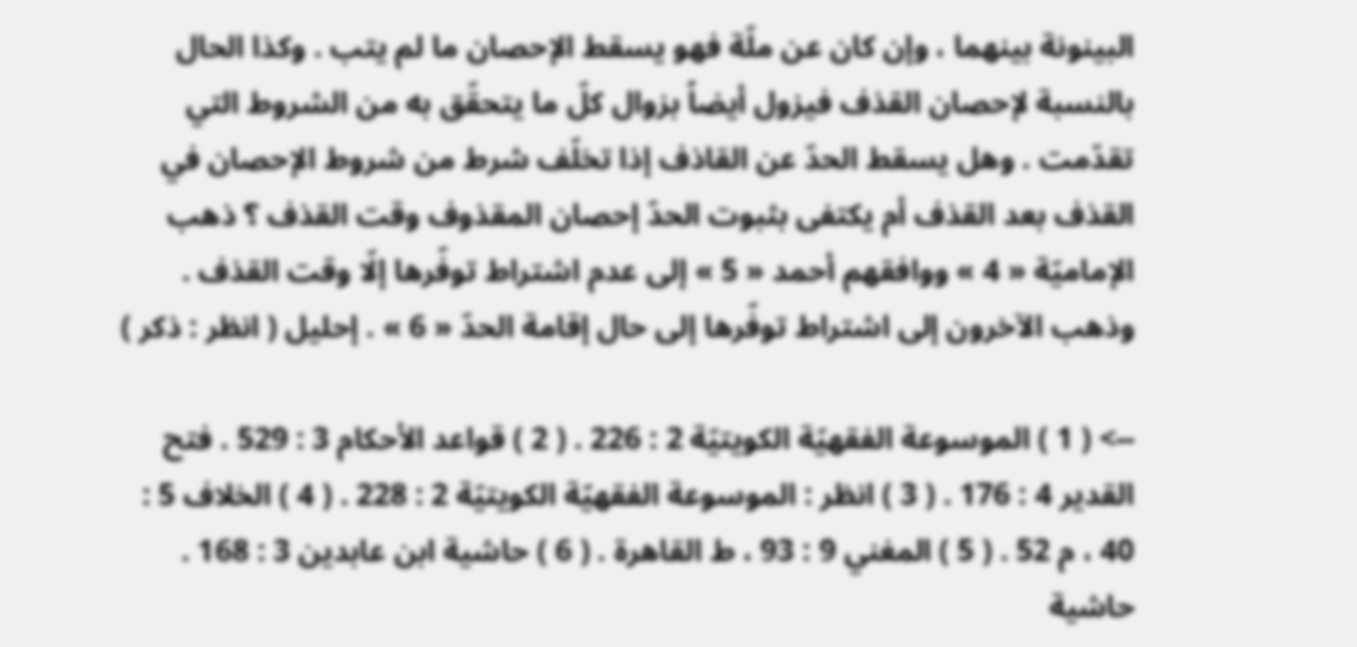البينونة بينهما ، وإن كان عن ملّة فهو يسقط الإحصان ما لم يتب . وكذا الحال بالنسبة لإحصان القذف فيزول أيضاً بزوال كلّ ما يتحقّق به من الشروط التي تقدّمت . وهل يسقط الحدّ عن القاذف إذا تخلّف شرط من شروط الإحصان في القذف بعد القذف أم يكتفى بثبوت الحدّ إحصان المقذوف وقت القذف ؟ ذهب الإماميّة « 4 » ووافقهم أحمد « 5 » إلى عدم اشتراط توفّرها إلّا وقت القذف . وذهب الآخرون إلى اشتراط توفّرها إلى حال إقامة الحدّ « 6 » . إحليل ( انظر : ذكر )

--> ( 1 ) الموسوعة الفقهيّة الكويتيّة 2 : 226 . ( 2 ) قواعد الأحكام 3 : 529 . فتح القدير 4 : 176 . ( 3 ) انظر : الموسوعة الفقهيّة الكويتيّة 2 : 228 . ( 4 ) الخلاف 5 : 40 ، م 52 . ( 5 ) المغني 9 : 93 ، ط القاهرة . ( 6 ) حاشية ابن عابدين 3 : 168 . حاشية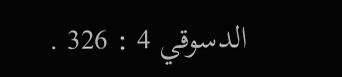الدسوقي 4 : 326 .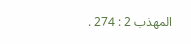المهذب 2 : 274 .